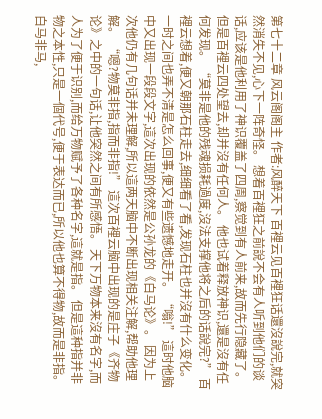第七十二章 风云阁阁主 作者:风醉天下 百裡云见百裡狂话還沒說完,就突然消失不见,心下一阵奇怪。 想着百裡狂之前說不会有人听到他们的谈话,应该是他利用了神识覆盖了四周,察觉到有人前来,故而先行隐藏了。 但是百裡云四处望去,却并沒有任何人。 他也试着释放神识,還是沒有任何发现。 “莫非是他的残魂损耗過度,沒法支撑他将之后的话說完?” 百裡云想着,便又朝那石柱走去,细细看了看,发现石柱也并沒有什么变化。 一时之间也弄不清是怎么回事,便又有些遗憾地走开。 “嗡!” 這时他脑中又出现一段段文字,這次出现的依然是公孙龙的《白马论》。 因为上次他仍有几句话并未理解,所以這两天脑中不断出现相关注解,帮助他理解。 “嗯?物莫非指,指而非指!” 這次百裡云脑中出现的是庄子《齐物论》之中的一句话,让他突然之间有所感悟。 天下万物本来沒有名字,而人为了便于识别,而给万物赋予了各种名字,這就是指。 但是這种指并非物之本性,只是一個代号,便于表达而已,所以他也算不得物,故而是非指。 白马非马,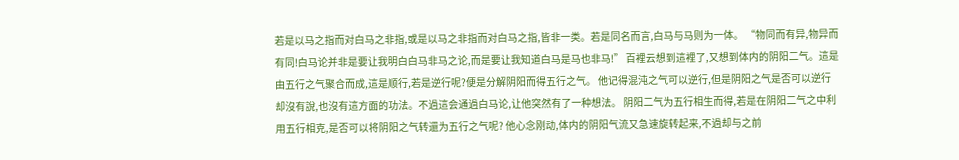若是以马之指而对白马之非指,或是以马之非指而对白马之指,皆非一类。若是同名而言,白马与马则为一体。 “物同而有异,物异而有同!白马论并非是要让我明白白马非马之论,而是要让我知道白马是马也非马!” 百裡云想到這裡了,又想到体内的阴阳二气。這是由五行之气聚合而成,這是顺行,若是逆行呢?便是分解阴阳而得五行之气。 他记得混沌之气可以逆行,但是阴阳之气是否可以逆行却沒有說,也沒有這方面的功法。不過這会通過白马论,让他突然有了一种想法。 阴阳二气为五行相生而得,若是在阴阳二气之中利用五行相克,是否可以将阴阳之气转還为五行之气呢? 他心念刚动,体内的阴阳气流又急速旋转起来,不過却与之前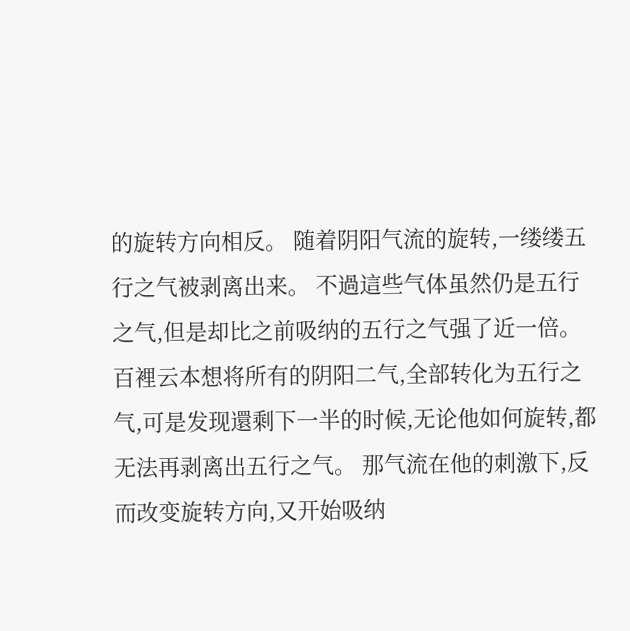的旋转方向相反。 随着阴阳气流的旋转,一缕缕五行之气被剥离出来。 不過這些气体虽然仍是五行之气,但是却比之前吸纳的五行之气强了近一倍。 百裡云本想将所有的阴阳二气,全部转化为五行之气,可是发现還剩下一半的时候,无论他如何旋转,都无法再剥离出五行之气。 那气流在他的刺激下,反而改变旋转方向,又开始吸纳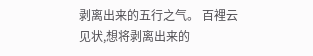剥离出来的五行之气。 百裡云见状,想将剥离出来的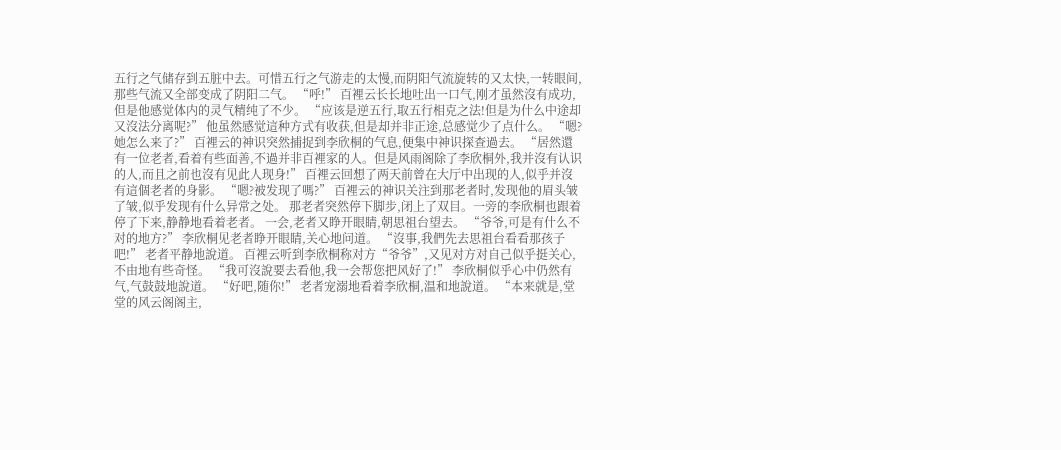五行之气储存到五脏中去。可惜五行之气游走的太慢,而阴阳气流旋转的又太快,一转眼间,那些气流又全部变成了阴阳二气。 “呼!” 百裡云长长地吐出一口气,刚才虽然沒有成功,但是他感觉体内的灵气精纯了不少。 “应该是逆五行,取五行相克之法!但是为什么中途却又沒法分离呢?” 他虽然感觉這种方式有收获,但是却并非正途,总感觉少了点什么。 “嗯?她怎么来了?” 百裡云的神识突然捕捉到李欣桐的气息,便集中神识探查過去。 “居然還有一位老者,看着有些面善,不過并非百裡家的人。但是风雨阁除了李欣桐外,我并沒有认识的人,而且之前也沒有见此人现身!” 百裡云回想了两天前曾在大厅中出现的人,似乎并沒有這個老者的身影。 “嗯?被发现了嗎?” 百裡云的神识关注到那老者时,发现他的眉头皱了皱,似乎发现有什么异常之处。 那老者突然停下脚步,闭上了双目。一旁的李欣桐也跟着停了下来,静静地看着老者。 一会,老者又睁开眼睛,朝思祖台望去。 “爷爷,可是有什么不对的地方?” 李欣桐见老者睁开眼睛,关心地问道。 “沒事,我們先去思祖台看看那孩子吧!” 老者平静地說道。 百裡云听到李欣桐称对方“爷爷”,又见对方对自己似乎挺关心,不由地有些奇怪。 “我可沒說要去看他,我一会帮您把风好了!” 李欣桐似乎心中仍然有气,气鼓鼓地說道。 “好吧,随你!” 老者宠溺地看着李欣桐,温和地說道。 “本来就是,堂堂的风云阁阁主,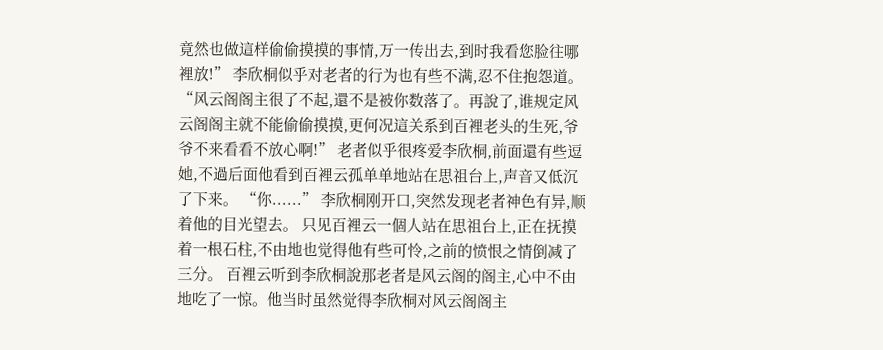竟然也做這样偷偷摸摸的事情,万一传出去,到时我看您脸往哪裡放!” 李欣桐似乎对老者的行为也有些不满,忍不住抱怨道。 “风云阁阁主很了不起,還不是被你数落了。再說了,谁规定风云阁阁主就不能偷偷摸摸,更何况這关系到百裡老头的生死,爷爷不来看看不放心啊!” 老者似乎很疼爱李欣桐,前面還有些逗她,不過后面他看到百裡云孤单单地站在思祖台上,声音又低沉了下来。 “你......” 李欣桐刚开口,突然发现老者神色有异,顺着他的目光望去。 只见百裡云一個人站在思祖台上,正在抚摸着一根石柱,不由地也觉得他有些可怜,之前的愤恨之情倒减了三分。 百裡云听到李欣桐說那老者是风云阁的阁主,心中不由地吃了一惊。他当时虽然觉得李欣桐对风云阁阁主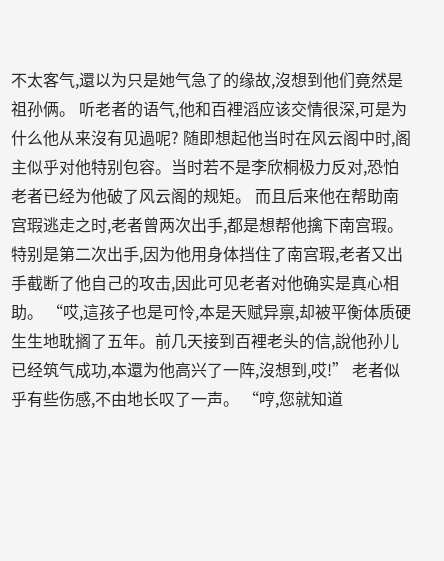不太客气,還以为只是她气急了的缘故,沒想到他们竟然是祖孙俩。 听老者的语气,他和百裡滔应该交情很深,可是为什么他从来沒有见過呢? 随即想起他当时在风云阁中时,阁主似乎对他特别包容。当时若不是李欣桐极力反对,恐怕老者已经为他破了风云阁的规矩。 而且后来他在帮助南宫瑕逃走之时,老者曾两次出手,都是想帮他擒下南宫瑕。 特别是第二次出手,因为他用身体挡住了南宫瑕,老者又出手截断了他自己的攻击,因此可见老者对他确实是真心相助。 “哎,這孩子也是可怜,本是天赋异禀,却被平衡体质硬生生地耽搁了五年。前几天接到百裡老头的信,說他孙儿已经筑气成功,本還为他高兴了一阵,沒想到,哎!” 老者似乎有些伤感,不由地长叹了一声。 “哼,您就知道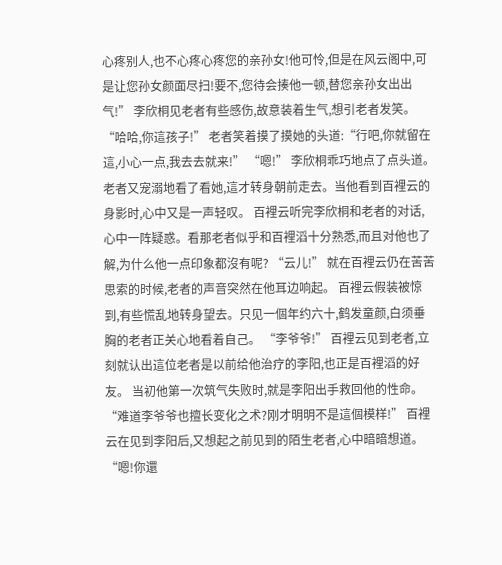心疼别人,也不心疼心疼您的亲孙女!他可怜,但是在风云阁中,可是让您孙女颜面尽扫!要不,您待会揍他一顿,替您亲孙女出出气!” 李欣桐见老者有些感伤,故意装着生气,想引老者发笑。 “哈哈,你這孩子!” 老者笑着摸了摸她的头道:“行吧,你就留在這,小心一点,我去去就来!” “嗯!” 李欣桐乖巧地点了点头道。 老者又宠溺地看了看她,這才转身朝前走去。当他看到百裡云的身影时,心中又是一声轻叹。 百裡云听完李欣桐和老者的对话,心中一阵疑惑。看那老者似乎和百裡滔十分熟悉,而且对他也了解,为什么他一点印象都沒有呢? “云儿!” 就在百裡云仍在苦苦思索的时候,老者的声音突然在他耳边响起。 百裡云假装被惊到,有些慌乱地转身望去。只见一個年约六十,鹤发童颜,白须垂胸的老者正关心地看着自己。 “李爷爷!” 百裡云见到老者,立刻就认出這位老者是以前给他治疗的李阳,也正是百裡滔的好友。 当初他第一次筑气失败时,就是李阳出手救回他的性命。 “难道李爷爷也擅长变化之术?刚才明明不是這個模样!” 百裡云在见到李阳后,又想起之前见到的陌生老者,心中暗暗想道。 “嗯!你還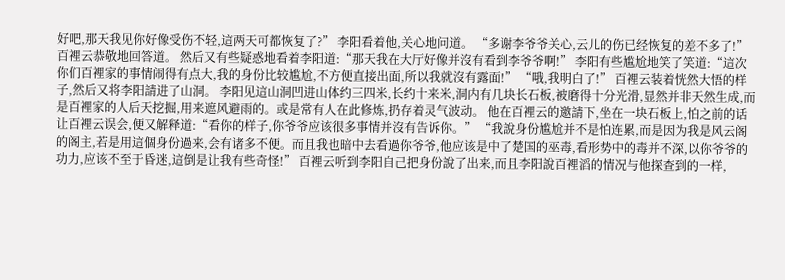好吧,那天我见你好像受伤不轻,這两天可都恢复了?” 李阳看着他,关心地问道。 “多谢李爷爷关心,云儿的伤已经恢复的差不多了!” 百裡云恭敬地回答道。 然后又有些疑惑地看着李阳道:“那天我在大厅好像并沒有看到李爷爷啊!” 李阳有些尴尬地笑了笑道:“這次你们百裡家的事情闹得有点大,我的身份比较尴尬,不方便直接出面,所以我就沒有露面!” “哦,我明白了!” 百裡云装着恍然大悟的样子,然后又将李阳請进了山洞。 李阳见這山洞凹进山体约三四米,长约十来米,洞内有几块长石板,被磨得十分光滑,显然并非天然生成,而是百裡家的人后天挖掘,用来遮风避雨的。或是常有人在此修炼,扔存着灵气波动。 他在百裡云的邀請下,坐在一块石板上,怕之前的话让百裡云误会,便又解释道:“看你的样子,你爷爷应该很多事情并沒有告诉你。” “我說身份尴尬并不是怕连累,而是因为我是风云阁的阁主,若是用這個身份過来,会有诸多不便。而且我也暗中去看過你爷爷,他应该是中了楚国的巫毒,看形势中的毒并不深,以你爷爷的功力,应该不至于昏迷,這倒是让我有些奇怪!” 百裡云听到李阳自己把身份說了出来,而且李阳說百裡滔的情况与他探查到的一样,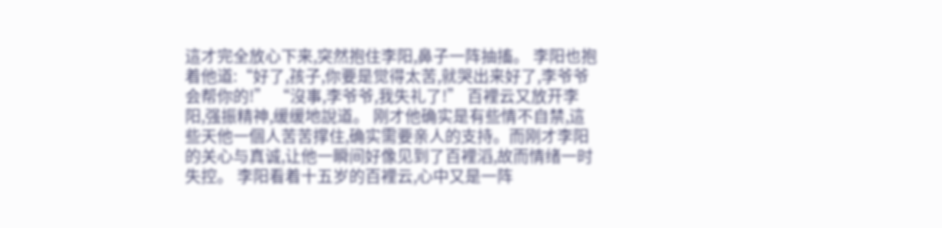這才完全放心下来,突然抱住李阳,鼻子一阵抽搐。 李阳也抱着他道:“好了,孩子,你要是觉得太苦,就哭出来好了,李爷爷会帮你的!” “沒事,李爷爷,我失礼了!” 百裡云又放开李阳,强振精神,缓缓地說道。 刚才他确实是有些情不自禁,這些天他一個人苦苦撑住,确实需要亲人的支持。而刚才李阳的关心与真诚,让他一瞬间好像见到了百裡滔,故而情绪一时失控。 李阳看着十五岁的百裡云,心中又是一阵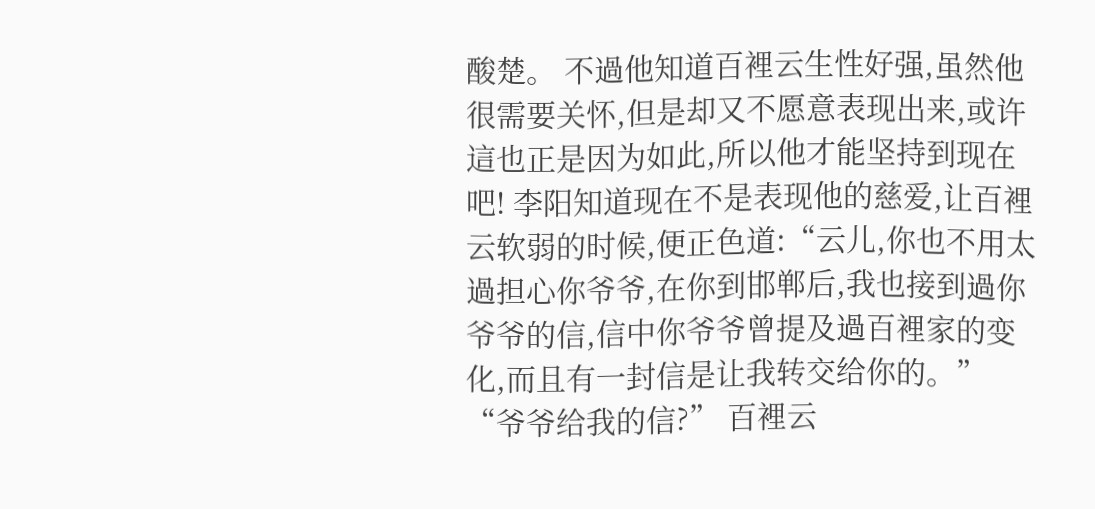酸楚。 不過他知道百裡云生性好强,虽然他很需要关怀,但是却又不愿意表现出来,或许這也正是因为如此,所以他才能坚持到现在吧! 李阳知道现在不是表现他的慈爱,让百裡云软弱的时候,便正色道:“云儿,你也不用太過担心你爷爷,在你到邯郸后,我也接到過你爷爷的信,信中你爷爷曾提及過百裡家的变化,而且有一封信是让我转交给你的。” “爷爷给我的信?” 百裡云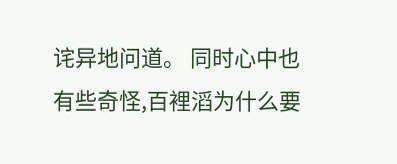诧异地问道。 同时心中也有些奇怪,百裡滔为什么要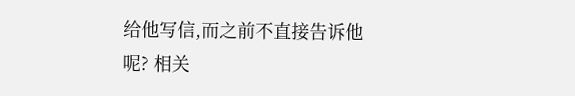给他写信,而之前不直接告诉他呢? 相关